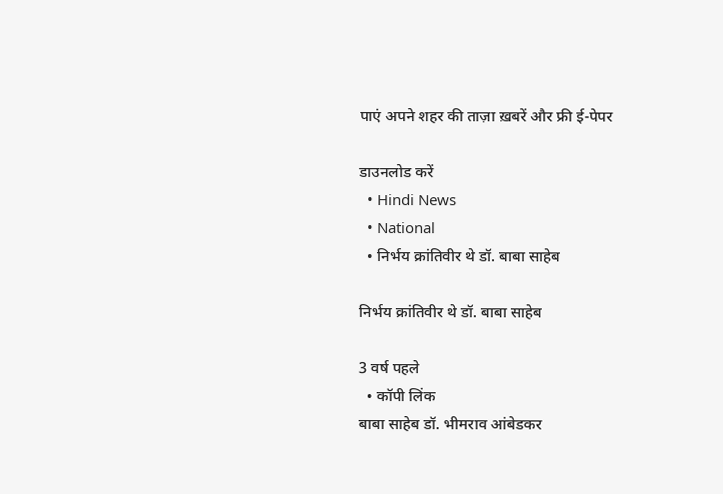पाएं अपने शहर की ताज़ा ख़बरें और फ्री ई-पेपर

डाउनलोड करें
  • Hindi News
  • National
  • निर्भय क्रांतिवीर थे डॉ. बाबा साहेब

निर्भय क्रांतिवीर थे डॉ. बाबा साहेब

3 वर्ष पहले
  • कॉपी लिंक
बाबा साहेब डॉ. भीमराव आंबेडकर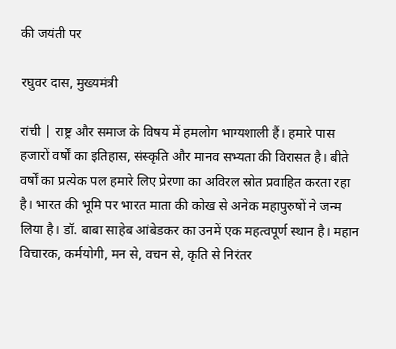की जयंती पर

रघुवर दास, मुख्यमंत्री

रांची | राष्ट्र और समाज के विषय में हमलोग भाग्यशाली हैं। हमारे पास हजारों वर्षों का इतिहास, संस्कृति और मानव सभ्यता की विरासत है। बीते वर्षों का प्रत्येक पल हमारे लिए प्रेरणा का अविरल स्रोत प्रवाहित करता रहा है। भारत की भूमि पर भारत माता की कोख से अनेक महापुरुषों ने जन्म लिया है। डॉ. बाबा साहेब आंबेडकर का उनमें एक महत्वपूर्ण स्थान है। महान विचारक, कर्मयोगी, मन से, वचन से, कृति से निरंतर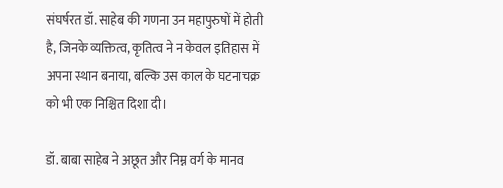संघर्षरत डॉ. साहेब की गणना उन महापुरुषों में होती है, जिनके व्यक्तित्व, कृतित्व ने न केवल इतिहास में अपना स्थान बनाया, बल्कि उस काल के घटनाचक्र को भी एक निश्चित दिशा दी।

डॉ. बाबा साहेब ने अछूत और निम्न वर्ग के मानव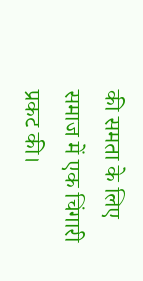की समता के लिए समाज में एक चिंगारी प्रकट की।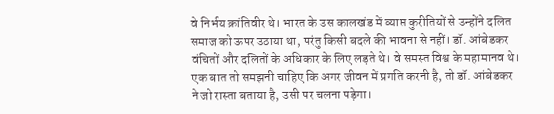वे निर्भय क्रांतिवीर थे। भारत के उस कालखंड में व्याप्त कुरीतियों से उन्होंने दलित समाज को ऊपर उठाया था, परंतु किसी बदले की भावना से नहीं। डॉ. आंबेडकर वंचितों और दलितों के अधिकार के लिए लड़ते थे। वे समस्त विश्व के महामानव थे। एक बात तो समझनी चाहिए कि अगर जीवन में प्रगति करनी है, तो डॉ. आंबेडकर ने जो रास्ता बताया है, उसी पर चलना पड़ेगा।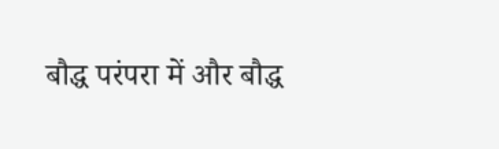बौद्ध परंपरा में और बौद्ध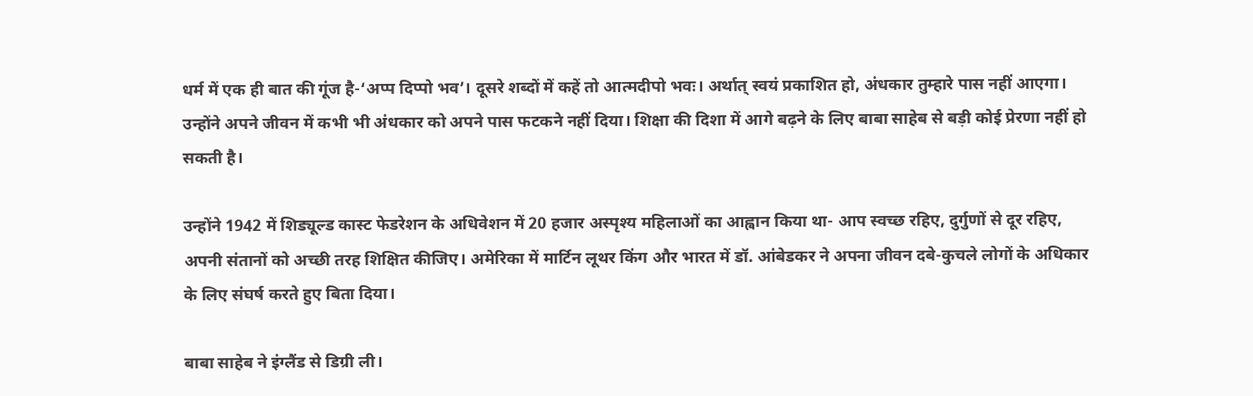धर्म में एक ही बात की गूंज है-‘अप्प दिप्पो भव’। दूसरे शब्दों में कहें तो आत्मदीपो भवः। अर्थात् स्वयं प्रकाशित हो, अंधकार तुम्हारे पास नहीं आएगा। उन्होंने अपने जीवन में कभी भी अंधकार को अपने पास फटकने नहीं दिया। शिक्षा की दिशा में आगे बढ़ने के लिए बाबा साहेब से बड़ी कोई प्रेरणा नहीं हो सकती है।

उन्होंने 1942 में शिड्यूल्ड कास्ट फेडरेशन के अधिवेशन में 20 हजार अस्पृश्य महिलाओं का आह्वान किया था- आप स्वच्छ रहिए, दुर्गुणों से दूर रहिए, अपनी संतानों को अच्छी तरह शिक्षित कीजिए। अमेरिका में मार्टिन लूथर किंग और भारत में डॉ. आंबेडकर ने अपना जीवन दबे-कुचले लोगों के अधिकार के लिए संघर्ष करते हुए बिता दिया।

बाबा साहेब ने इंग्लैंड से डिग्री ली।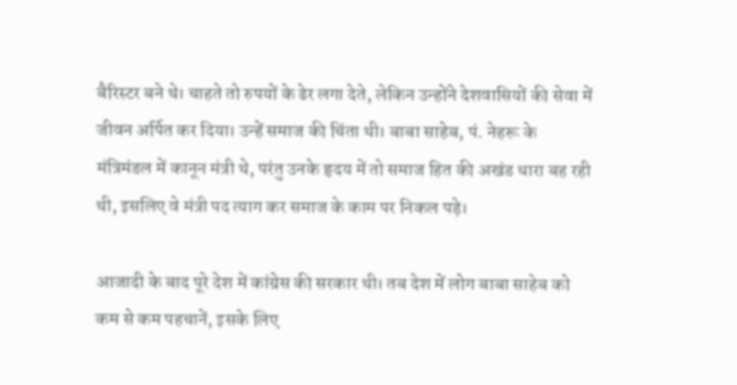बैरिस्टर बने थे। चाहते तो रुपयों के ढेर लगा देते, लेकिन उन्होंने देशवासियों की सेवा में जीवन अर्पित कर दिया। उन्हें समाज की चिंता थी। बाबा साहेब, पं. नेहरू के मंत्रिमंडल में कानून मंत्री थे, परंतु उनके हृदय में तो समाज हित की अखंड धारा बह रही थी, इसलिए वे मंत्री पद त्याग कर समाज के काम पर निकल पड़े।

आजादी के बाद पूरे देश में कांग्रेस की सरकार थी। तब देश में लोग बाबा साहेब को कम से कम पहचानें, इसके लिए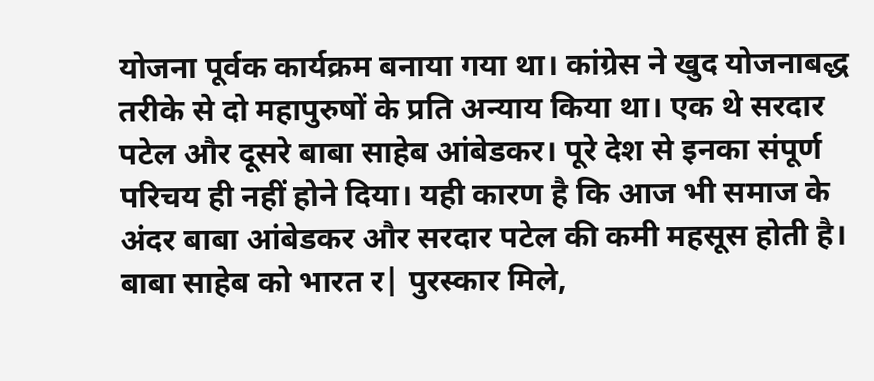योजना पूर्वक कार्यक्रम बनाया गया था। कांग्रेस ने खुद योजनाबद्ध तरीके से दो महापुरुषों के प्रति अन्याय किया था। एक थे सरदार पटेल और दूसरे बाबा साहेब आंबेडकर। पूरे देश से इनका संपूर्ण परिचय ही नहीं होने दिया। यही कारण है कि आज भी समाज के अंदर बाबा आंबेडकर और सरदार पटेल की कमी महसूस होती है। बाबा साहेब को भारत र| पुरस्कार मिले,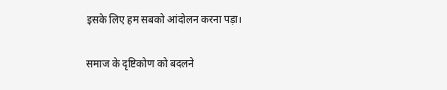इसके लिए हम सबको आंदोलन करना पड़ा।

समाज के दृष्टिकोण को बदलने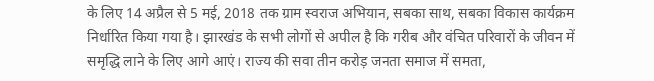के लिए 14 अप्रैल से 5 मई, 2018 तक ग्राम स्वराज अभियान, सबका साथ, सबका विकास कार्यक्रम निर्धारित किया गया है। झारखंड के सभी लोगों से अपील है कि गरीब और वंचित परिवारों के जीवन में समृद्धि लाने के लिए आगे आएं। राज्य की सवा तीन करोड़ जनता समाज में समता,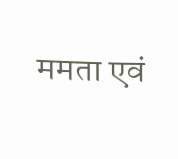ममता एवं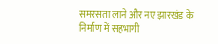समरसता लाने और नए झारखंड के निर्माण में सहभागी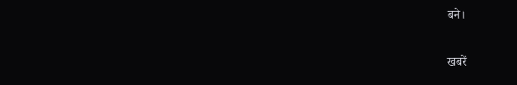बने।

खबरें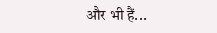और भी हैं...